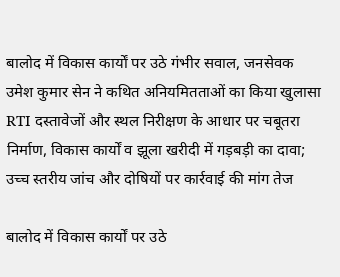बालोद में विकास कार्यों पर उठे गंभीर सवाल, जनसेवक उमेश कुमार सेन ने कथित अनियमितताओं का किया खुलासा
RTI दस्तावेजों और स्थल निरीक्षण के आधार पर चबूतरा निर्माण, विकास कार्यों व झूला खरीदी में गड़बड़ी का दावा; उच्च स्तरीय जांच और दोषियों पर कार्रवाई की मांग तेज

बालोद में विकास कार्यों पर उठे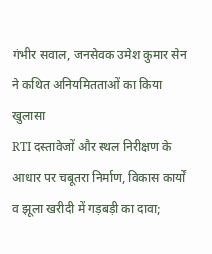गंभीर सवाल, जनसेवक उमेश कुमार सेन ने कथित अनियमितताओं का किया खुलासा
RTI दस्तावेजों और स्थल निरीक्षण के आधार पर चबूतरा निर्माण, विकास कार्यों व झूला खरीदी में गड़बड़ी का दावा;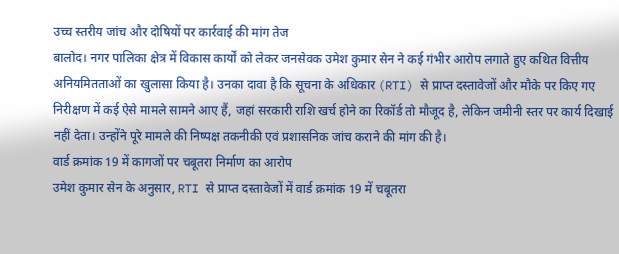उच्च स्तरीय जांच और दोषियों पर कार्रवाई की मांग तेज
बालोद। नगर पालिका क्षेत्र में विकास कार्यों को लेकर जनसेवक उमेश कुमार सेन ने कई गंभीर आरोप लगाते हुए कथित वित्तीय अनियमितताओं का खुलासा किया है। उनका दावा है कि सूचना के अधिकार (RTI) से प्राप्त दस्तावेजों और मौके पर किए गए निरीक्षण में कई ऐसे मामले सामने आए हैं, जहां सरकारी राशि खर्च होने का रिकॉर्ड तो मौजूद है, लेकिन जमीनी स्तर पर कार्य दिखाई नहीं देता। उन्होंने पूरे मामले की निष्पक्ष तकनीकी एवं प्रशासनिक जांच कराने की मांग की है।
वार्ड क्रमांक 19 में कागजों पर चबूतरा निर्माण का आरोप
उमेश कुमार सेन के अनुसार, RTI से प्राप्त दस्तावेजों में वार्ड क्रमांक 19 में चबूतरा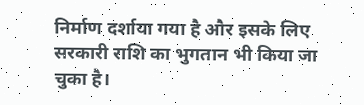निर्माण दर्शाया गया है और इसके लिए सरकारी राशि का भुगतान भी किया जा चुका है।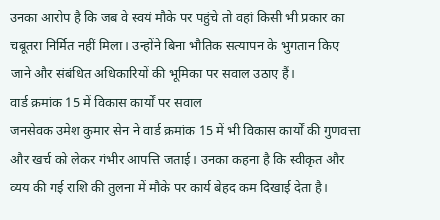उनका आरोप है कि जब वे स्वयं मौके पर पहुंचे तो वहां किसी भी प्रकार का चबूतरा निर्मित नहीं मिला। उन्होंने बिना भौतिक सत्यापन के भुगतान किए जाने और संबंधित अधिकारियों की भूमिका पर सवाल उठाए हैं।
वार्ड क्रमांक 15 में विकास कार्यों पर सवाल
जनसेवक उमेश कुमार सेन ने वार्ड क्रमांक 15 में भी विकास कार्यों की गुणवत्ता और खर्च को लेकर गंभीर आपत्ति जताई। उनका कहना है कि स्वीकृत और व्यय की गई राशि की तुलना में मौके पर कार्य बेहद कम दिखाई देता है।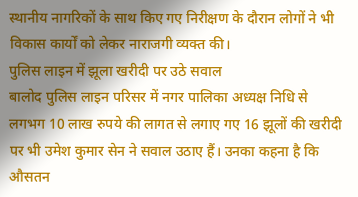स्थानीय नागरिकों के साथ किए गए निरीक्षण के दौरान लोगों ने भी विकास कार्यों को लेकर नाराजगी व्यक्त की।
पुलिस लाइन में झूला खरीदी पर उठे सवाल
बालोद पुलिस लाइन परिसर में नगर पालिका अध्यक्ष निधि से लगभग 10 लाख रुपये की लागत से लगाए गए 16 झूलों की खरीदी पर भी उमेश कुमार सेन ने सवाल उठाए हैं। उनका कहना है कि औसतन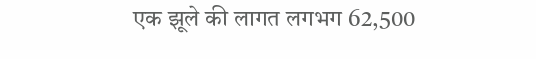एक झूले की लागत लगभग 62,500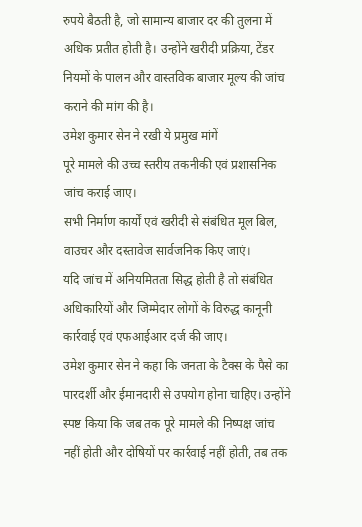रुपये बैठती है, जो सामान्य बाजार दर की तुलना में अधिक प्रतीत होती है। उन्होंने खरीदी प्रक्रिया, टेंडर नियमों के पालन और वास्तविक बाजार मूल्य की जांच कराने की मांग की है।
उमेश कुमार सेन ने रखी ये प्रमुख मांगें
पूरे मामले की उच्च स्तरीय तकनीकी एवं प्रशासनिक जांच कराई जाए।
सभी निर्माण कार्यों एवं खरीदी से संबंधित मूल बिल, वाउचर और दस्तावेज सार्वजनिक किए जाएं।
यदि जांच में अनियमितता सिद्ध होती है तो संबंधित अधिकारियों और जिम्मेदार लोगों के विरुद्ध कानूनी कार्रवाई एवं एफआईआर दर्ज की जाए।
उमेश कुमार सेन ने कहा कि जनता के टैक्स के पैसे का पारदर्शी और ईमानदारी से उपयोग होना चाहिए। उन्होंने स्पष्ट किया कि जब तक पूरे मामले की निष्पक्ष जांच नहीं होती और दोषियों पर कार्रवाई नहीं होती, तब तक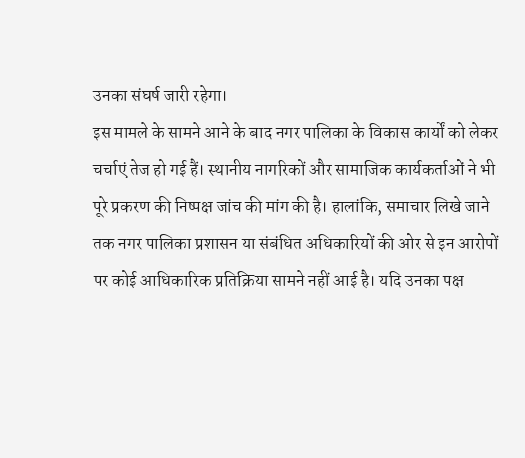उनका संघर्ष जारी रहेगा।
इस मामले के सामने आने के बाद नगर पालिका के विकास कार्यों को लेकर चर्चाएं तेज हो गई हैं। स्थानीय नागरिकों और सामाजिक कार्यकर्ताओं ने भी पूरे प्रकरण की निष्पक्ष जांच की मांग की है। हालांकि, समाचार लिखे जाने तक नगर पालिका प्रशासन या संबंधित अधिकारियों की ओर से इन आरोपों पर कोई आधिकारिक प्रतिक्रिया सामने नहीं आई है। यदि उनका पक्ष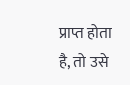प्राप्त होता है, तो उसे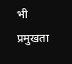भी प्रमुखता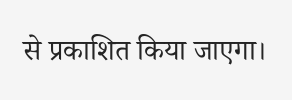से प्रकाशित किया जाएगा।